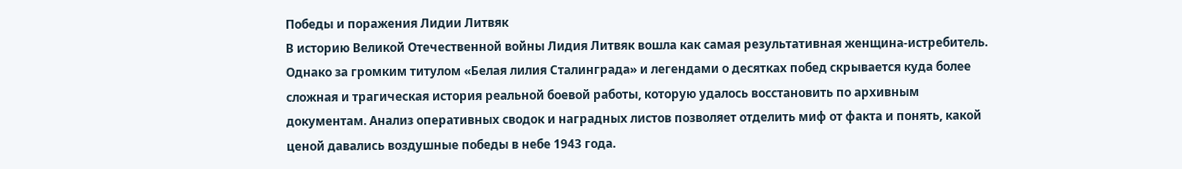Победы и поражения Лидии Литвяк
В историю Великой Отечественной войны Лидия Литвяк вошла как самая результативная женщина-истребитель. Однако за громким титулом «Белая лилия Сталинграда» и легендами о десятках побед скрывается куда более сложная и трагическая история реальной боевой работы, которую удалось восстановить по архивным документам. Анализ оперативных сводок и наградных листов позволяет отделить миф от факта и понять, какой ценой давались воздушные победы в небе 1943 года.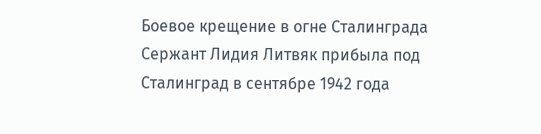Боевое крещение в огне Сталинграда
Сержант Лидия Литвяк прибыла под Сталинград в сентябре 1942 года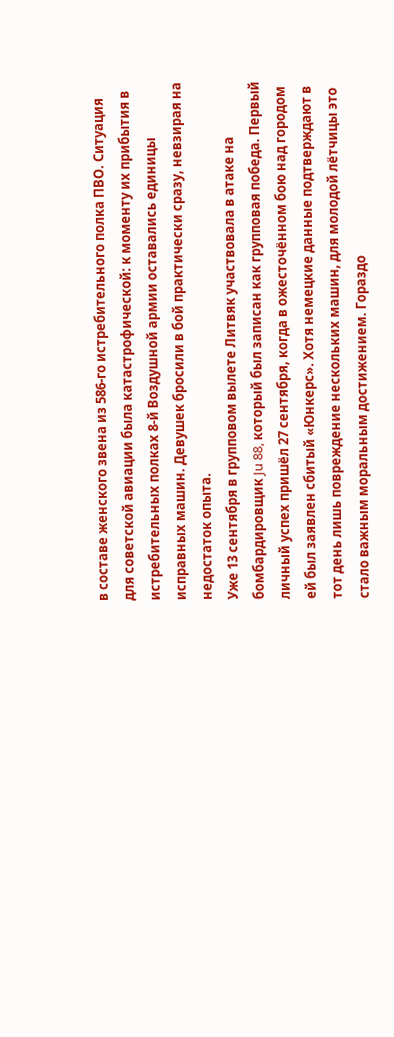в составе женского звена из 586-го истребительного полка ПВО. Ситуация для советской авиации была катастрофической: к моменту их прибытия в истребительных полках 8-й Воздушной армии оставались единицы исправных машин. Девушек бросили в бой практически сразу, невзирая на недостаток опыта.
Уже 13 сентября в групповом вылете Литвяк участвовала в атаке на бомбардировщик Ju 88, который был записан как групповая победа. Первый личный успех пришёл 27 сентября, когда в ожесточённом бою над городом ей был заявлен сбитый «Юнкерс». Хотя немецкие данные подтверждают в тот день лишь повреждение нескольких машин, для молодой лётчицы это стало важным моральным достижением. Гораздо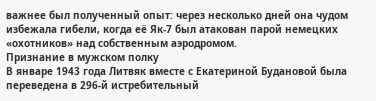важнее был полученный опыт: через несколько дней она чудом избежала гибели, когда её Як-7 был атакован парой немецких «охотников» над собственным аэродромом.
Признание в мужском полку
В январе 1943 года Литвяк вместе с Екатериной Будановой была переведена в 296-й истребительный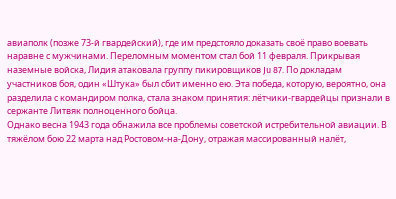авиаполк (позже 73-й гвардейский), где им предстояло доказать своё право воевать наравне с мужчинами. Переломным моментом стал бой 11 февраля. Прикрывая наземные войска, Лидия атаковала группу пикировщиков Ju 87. По докладам участников боя, один «Штука» был сбит именно ею. Эта победа, которую, вероятно, она разделила с командиром полка, стала знаком принятия: лётчики-гвардейцы признали в сержанте Литвяк полноценного бойца.
Однако весна 1943 года обнажила все проблемы советской истребительной авиации. В тяжёлом бою 22 марта над Ростовом-на-Дону, отражая массированный налёт,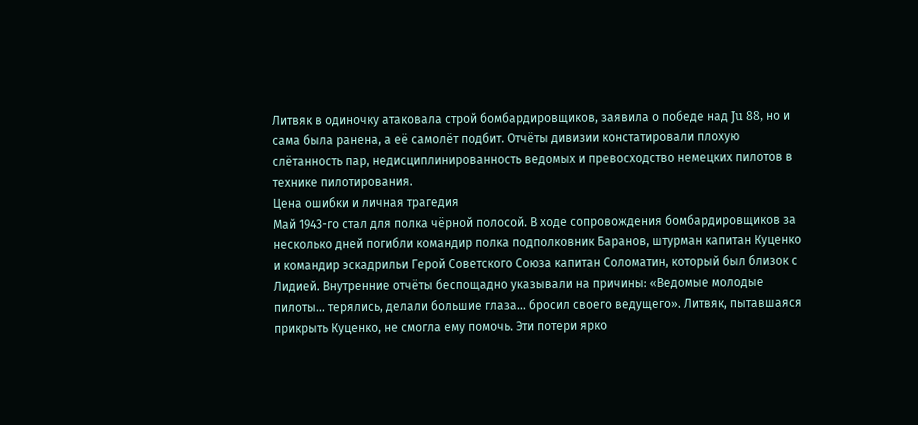Литвяк в одиночку атаковала строй бомбардировщиков, заявила о победе над Ju 88, но и сама была ранена, а её самолёт подбит. Отчёты дивизии констатировали плохую слётанность пар, недисциплинированность ведомых и превосходство немецких пилотов в технике пилотирования.
Цена ошибки и личная трагедия
Май 1943-го стал для полка чёрной полосой. В ходе сопровождения бомбардировщиков за несколько дней погибли командир полка подполковник Баранов, штурман капитан Куценко и командир эскадрильи Герой Советского Союза капитан Соломатин, который был близок с Лидией. Внутренние отчёты беспощадно указывали на причины: «Ведомые молодые пилоты... терялись, делали большие глаза... бросил своего ведущего». Литвяк, пытавшаяся прикрыть Куценко, не смогла ему помочь. Эти потери ярко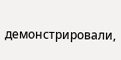демонстрировали,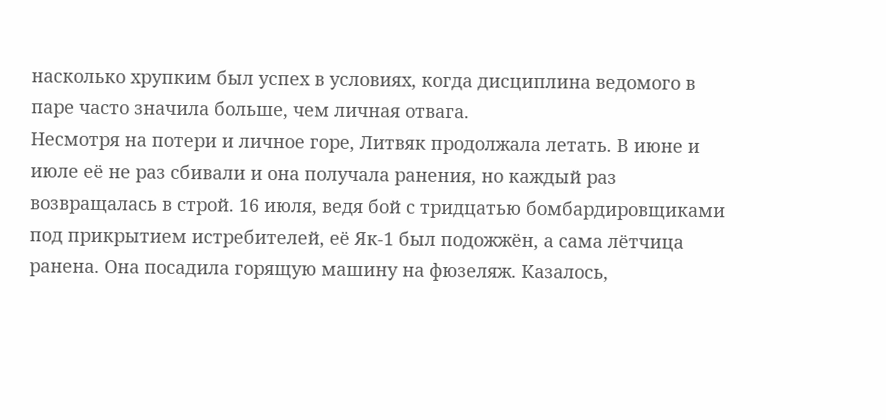насколько хрупким был успех в условиях, когда дисциплина ведомого в паре часто значила больше, чем личная отвага.
Несмотря на потери и личное горе, Литвяк продолжала летать. В июне и июле её не раз сбивали и она получала ранения, но каждый раз возвращалась в строй. 16 июля, ведя бой с тридцатью бомбардировщиками под прикрытием истребителей, её Як-1 был подожжён, а сама лётчица ранена. Она посадила горящую машину на фюзеляж. Казалось,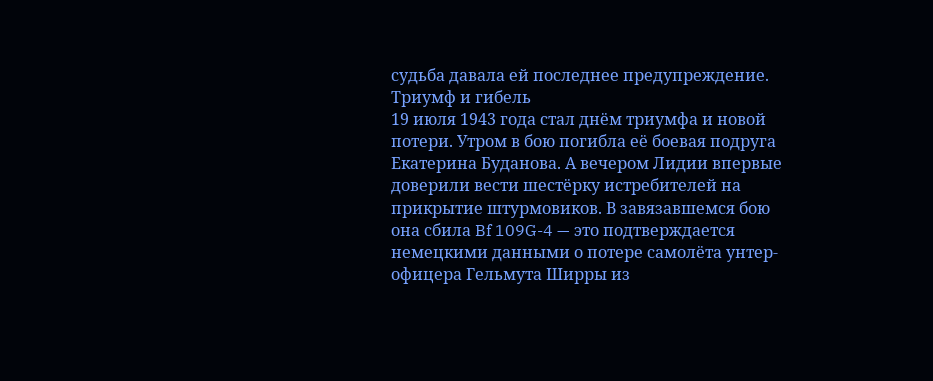судьба давала ей последнее предупреждение.
Триумф и гибель
19 июля 1943 года стал днём триумфа и новой потери. Утром в бою погибла её боевая подруга Екатерина Буданова. А вечером Лидии впервые доверили вести шестёрку истребителей на прикрытие штурмовиков. В завязавшемся бою она сбила Bf 109G-4 — это подтверждается немецкими данными о потере самолёта унтер-офицера Гельмута Ширры из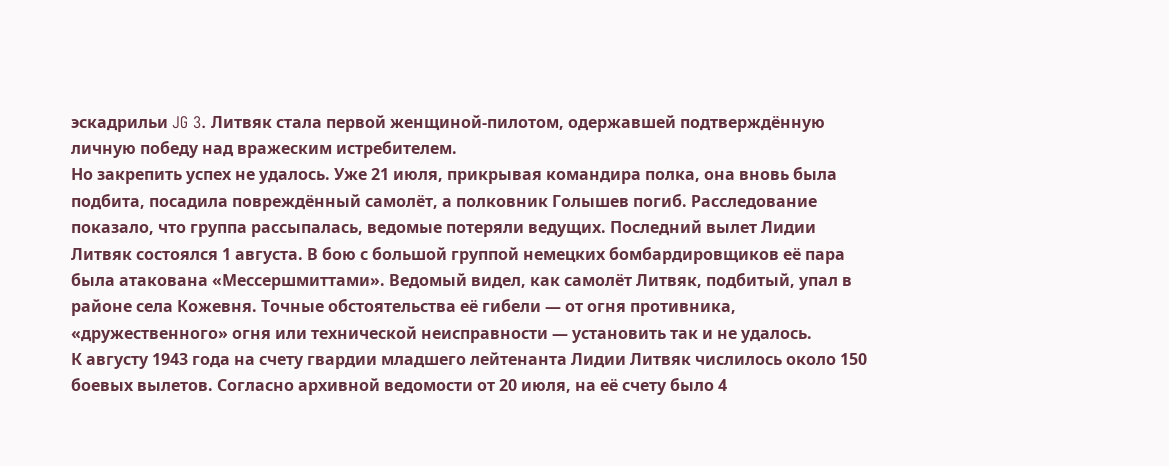эскадрильи JG 3. Литвяк стала первой женщиной-пилотом, одержавшей подтверждённую личную победу над вражеским истребителем.
Но закрепить успех не удалось. Уже 21 июля, прикрывая командира полка, она вновь была подбита, посадила повреждённый самолёт, а полковник Голышев погиб. Расследование показало, что группа рассыпалась, ведомые потеряли ведущих. Последний вылет Лидии Литвяк состоялся 1 августа. В бою с большой группой немецких бомбардировщиков её пара была атакована «Мессершмиттами». Ведомый видел, как самолёт Литвяк, подбитый, упал в районе села Кожевня. Точные обстоятельства её гибели — от огня противника, «дружественного» огня или технической неисправности — установить так и не удалось.
К августу 1943 года на счету гвардии младшего лейтенанта Лидии Литвяк числилось около 150 боевых вылетов. Согласно архивной ведомости от 20 июля, на её счету было 4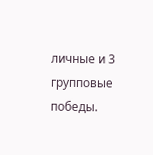личные и 3 групповые победы.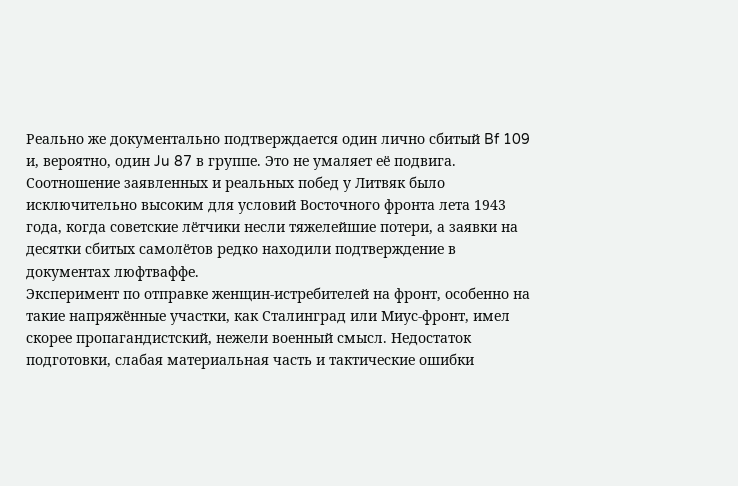Реально же документально подтверждается один лично сбитый Bf 109 и, вероятно, один Ju 87 в группе. Это не умаляет её подвига. Соотношение заявленных и реальных побед у Литвяк было исключительно высоким для условий Восточного фронта лета 1943 года, когда советские лётчики несли тяжелейшие потери, а заявки на десятки сбитых самолётов редко находили подтверждение в документах люфтваффе.
Эксперимент по отправке женщин-истребителей на фронт, особенно на такие напряжённые участки, как Сталинград или Миус-фронт, имел скорее пропагандистский, нежели военный смысл. Недостаток подготовки, слабая материальная часть и тактические ошибки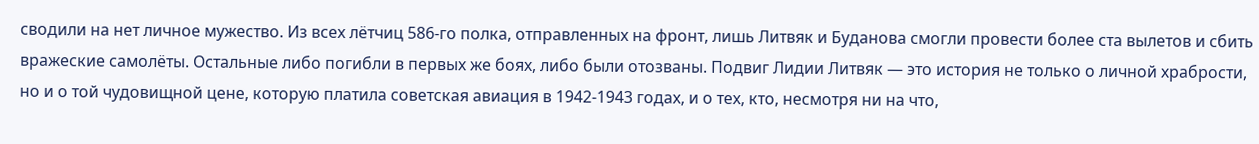сводили на нет личное мужество. Из всех лётчиц 586-го полка, отправленных на фронт, лишь Литвяк и Буданова смогли провести более ста вылетов и сбить вражеские самолёты. Остальные либо погибли в первых же боях, либо были отозваны. Подвиг Лидии Литвяк — это история не только о личной храбрости, но и о той чудовищной цене, которую платила советская авиация в 1942-1943 годах, и о тех, кто, несмотря ни на что,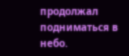продолжал подниматься в небо.